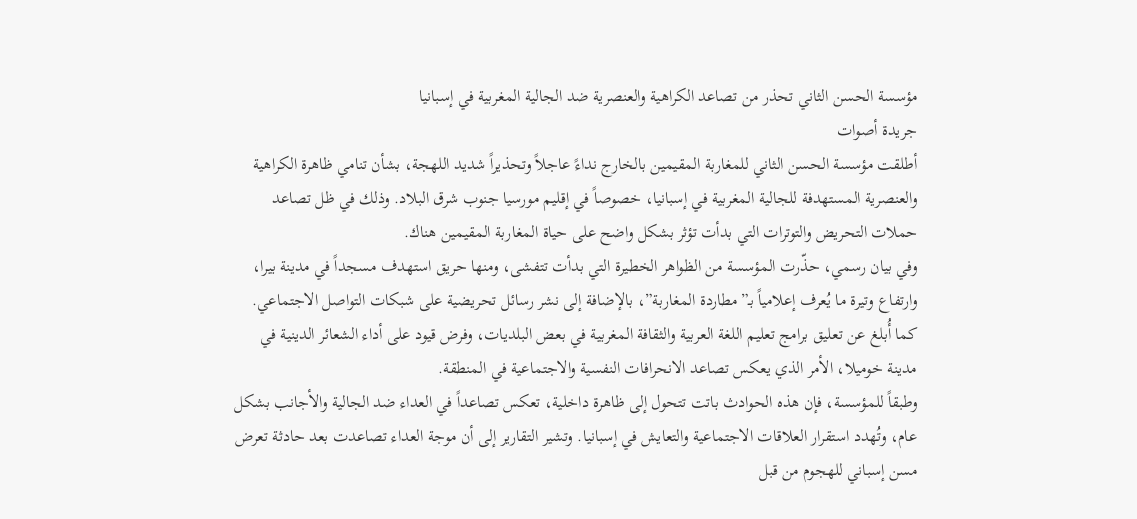مؤسسة الحسن الثاني تحذر من تصاعد الكراهية والعنصرية ضد الجالية المغربية في إسبانيا
جريدة أصوات
أطلقت مؤسسة الحسن الثاني للمغاربة المقيمين بالخارج نداءً عاجلاً وتحذيراً شديد اللهجة، بشأن تنامي ظاهرة الكراهية والعنصرية المستهدفة للجالية المغربية في إسبانيا، خصوصاً في إقليم مورسيا جنوب شرق البلاد. وذلك في ظل تصاعد حملات التحريض والتوترات التي بدأت تؤثر بشكل واضح على حياة المغاربة المقيمين هناك.
وفي بيان رسمي، حذّرت المؤسسة من الظواهر الخطيرة التي بدأت تتفشى، ومنها حريق استهدف مسجداً في مدينة بيرا، وارتفاع وتيرة ما يُعرف إعلامياً بـ”مطاردة المغاربة”، بالإضافة إلى نشر رسائل تحريضية على شبكات التواصل الاجتماعي. كما أُبلغ عن تعليق برامج تعليم اللغة العربية والثقافة المغربية في بعض البلديات، وفرض قيود على أداء الشعائر الدينية في مدينة خوميلا، الأمر الذي يعكس تصاعد الانحرافات النفسية والاجتماعية في المنطقة.
وطبقاً للمؤسسة، فإن هذه الحوادث باتت تتحول إلى ظاهرة داخلية، تعكس تصاعداً في العداء ضد الجالية والأجانب بشكل عام، وتُهدد استقرار العلاقات الاجتماعية والتعايش في إسبانيا. وتشير التقارير إلى أن موجة العداء تصاعدت بعد حادثة تعرض مسن إسباني للهجوم من قبل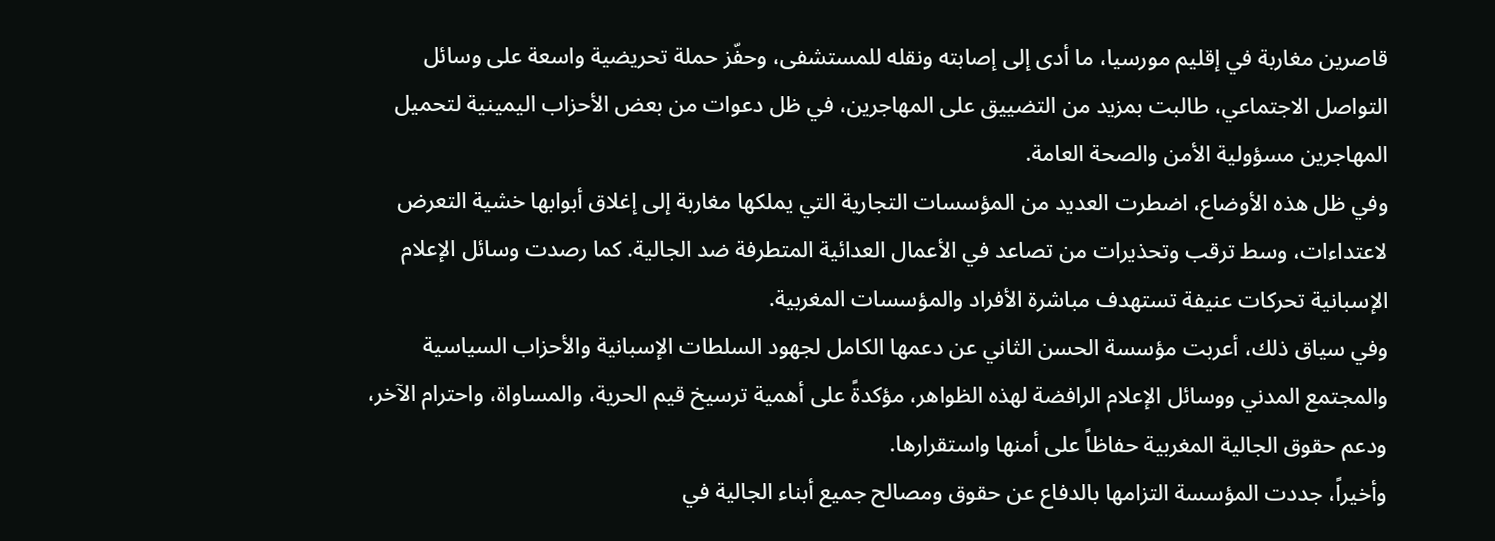قاصرين مغاربة في إقليم مورسيا، ما أدى إلى إصابته ونقله للمستشفى، وحفّز حملة تحريضية واسعة على وسائل التواصل الاجتماعي، طالبت بمزيد من التضييق على المهاجرين، في ظل دعوات من بعض الأحزاب اليمينية لتحميل المهاجرين مسؤولية الأمن والصحة العامة.
وفي ظل هذه الأوضاع، اضطرت العديد من المؤسسات التجارية التي يملكها مغاربة إلى إغلاق أبوابها خشية التعرض لاعتداءات، وسط ترقب وتحذيرات من تصاعد في الأعمال العدائية المتطرفة ضد الجالية. كما رصدت وسائل الإعلام الإسبانية تحركات عنيفة تستهدف مباشرة الأفراد والمؤسسات المغربية.
وفي سياق ذلك، أعربت مؤسسة الحسن الثاني عن دعمها الكامل لجهود السلطات الإسبانية والأحزاب السياسية والمجتمع المدني ووسائل الإعلام الرافضة لهذه الظواهر، مؤكدةً على أهمية ترسيخ قيم الحرية، والمساواة، واحترام الآخر، ودعم حقوق الجالية المغربية حفاظاً على أمنها واستقرارها.
وأخيراً، جددت المؤسسة التزامها بالدفاع عن حقوق ومصالح جميع أبناء الجالية في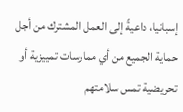إسبانيا، داعيةً إلى العمل المشترك من أجل حماية الجميع من أي ممارسات تمييزية أو تحريضية تمس سلامتهم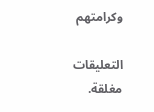وكرامتهم

التعليقات مغلقة.